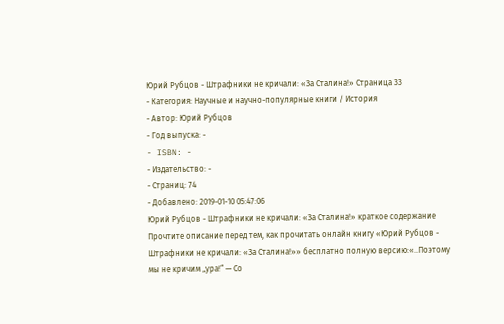Юрий Рубцов - Штрафники не кричали: «За Сталина!» Страница 33
- Категория: Научные и научно-популярные книги / История
- Автор: Юрий Рубцов
- Год выпуска: -
- ISBN: -
- Издательство: -
- Страниц: 74
- Добавлено: 2019-01-10 05:47:06
Юрий Рубцов - Штрафники не кричали: «За Сталина!» краткое содержание
Прочтите описание перед тем, как прочитать онлайн книгу «Юрий Рубцов - Штрафники не кричали: «За Сталина!»» бесплатно полную версию:«..Поэтому мы не кричим „ура!“ — Со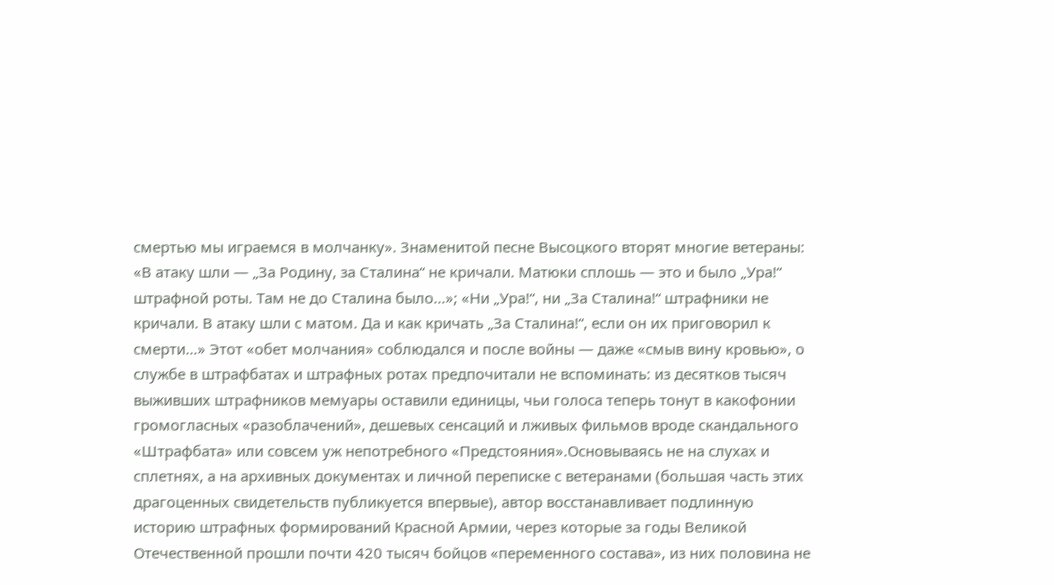смертью мы играемся в молчанку». Знаменитой песне Высоцкого вторят многие ветераны: «В атаку шли — „За Родину, за Сталина“ не кричали. Матюки сплошь — это и было „Ура!“ штрафной роты. Там не до Сталина было…»; «Ни „Ура!“, ни „За Сталина!“ штрафники не кричали. В атаку шли с матом. Да и как кричать „За Сталина!“, если он их приговорил к смерти…» Этот «обет молчания» соблюдался и после войны — даже «смыв вину кровью», о службе в штрафбатах и штрафных ротах предпочитали не вспоминать: из десятков тысяч выживших штрафников мемуары оставили единицы, чьи голоса теперь тонут в какофонии громогласных «разоблачений», дешевых сенсаций и лживых фильмов вроде скандального «Штрафбата» или совсем уж непотребного «Предстояния».Основываясь не на слухах и сплетнях, а на архивных документах и личной переписке с ветеранами (большая часть этих драгоценных свидетельств публикуется впервые), автор восстанавливает подлинную историю штрафных формирований Красной Армии, через которые за годы Великой Отечественной прошли почти 420 тысяч бойцов «переменного состава», из них половина не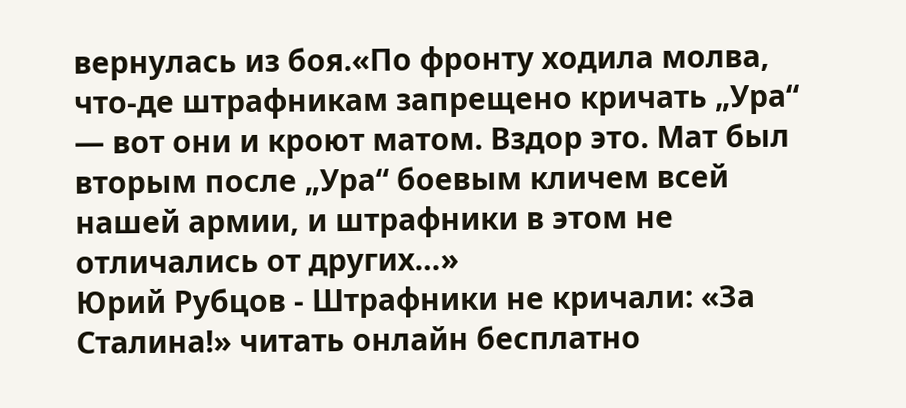вернулась из боя.«По фронту ходила молва, что-де штрафникам запрещено кричать „Ура“ — вот они и кроют матом. Вздор это. Мат был вторым после „Ура“ боевым кличем всей нашей армии, и штрафники в этом не отличались от других…»
Юрий Рубцов - Штрафники не кричали: «За Сталина!» читать онлайн бесплатно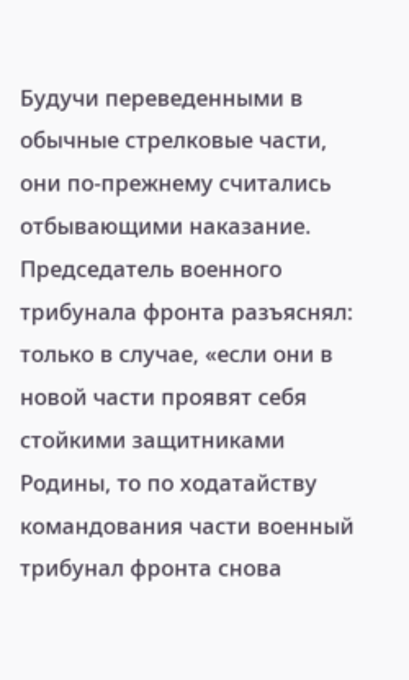Будучи переведенными в обычные стрелковые части, они по-прежнему считались отбывающими наказание. Председатель военного трибунала фронта разъяснял: только в случае, «если они в новой части проявят себя стойкими защитниками Родины, то по ходатайству командования части военный трибунал фронта снова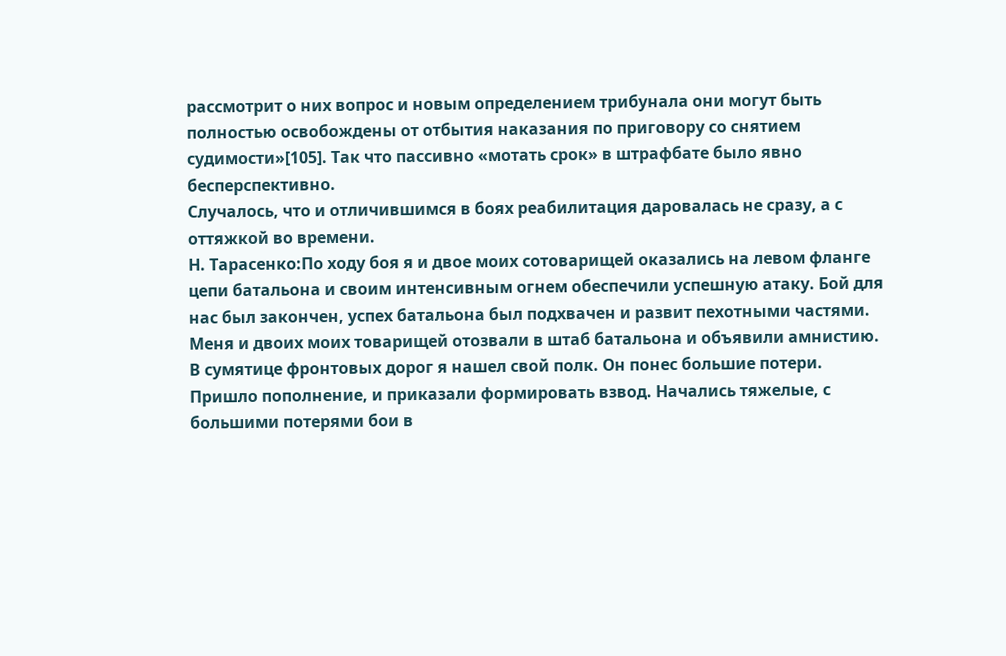рассмотрит о них вопрос и новым определением трибунала они могут быть полностью освобождены от отбытия наказания по приговору со снятием судимости»[105]. Так что пассивно «мотать срок» в штрафбате было явно бесперспективно.
Случалось, что и отличившимся в боях реабилитация даровалась не сразу, а с оттяжкой во времени.
Н. Тарасенко:По ходу боя я и двое моих сотоварищей оказались на левом фланге цепи батальона и своим интенсивным огнем обеспечили успешную атаку. Бой для нас был закончен, успех батальона был подхвачен и развит пехотными частями. Меня и двоих моих товарищей отозвали в штаб батальона и объявили амнистию.
В сумятице фронтовых дорог я нашел свой полк. Он понес большие потери. Пришло пополнение, и приказали формировать взвод. Начались тяжелые, с большими потерями бои в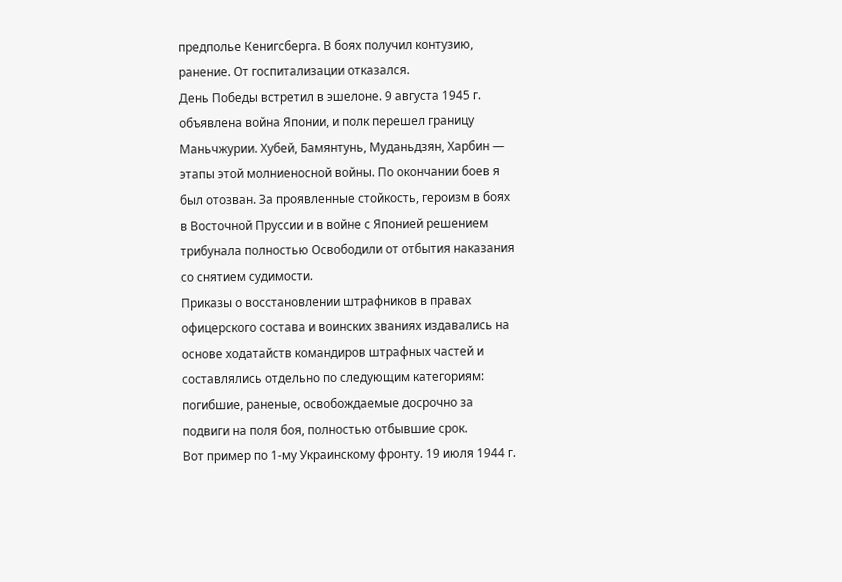предполье Кенигсберга. В боях получил контузию, ранение. От госпитализации отказался.
День Победы встретил в эшелоне. 9 августа 1945 г. объявлена война Японии, и полк перешел границу Маньчжурии. Хубей, Бамянтунь, Муданьдзян, Харбин — этапы этой молниеносной войны. По окончании боев я был отозван. За проявленные стойкость, героизм в боях в Восточной Пруссии и в войне с Японией решением трибунала полностью Освободили от отбытия наказания со снятием судимости.
Приказы о восстановлении штрафников в правах офицерского состава и воинских званиях издавались на основе ходатайств командиров штрафных частей и составлялись отдельно по следующим категориям: погибшие, раненые, освобождаемые досрочно за подвиги на поля боя, полностью отбывшие срок.
Вот пример по 1-му Украинскому фронту. 19 июля 1944 г.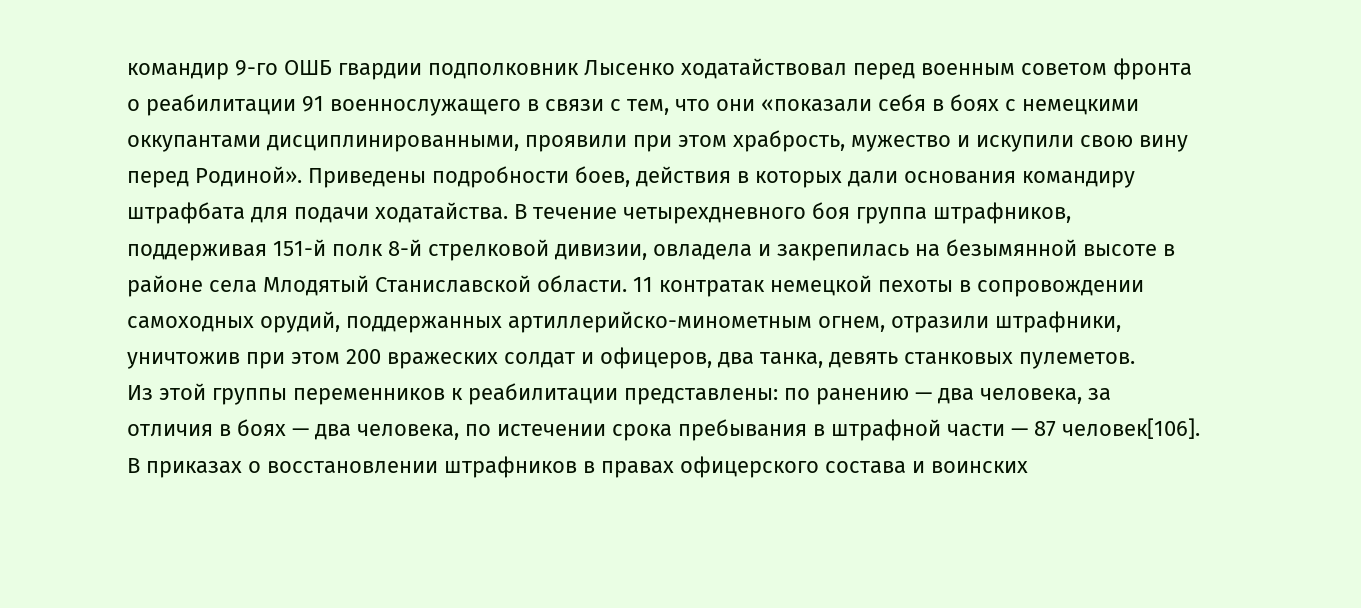командир 9-го ОШБ гвардии подполковник Лысенко ходатайствовал перед военным советом фронта о реабилитации 91 военнослужащего в связи с тем, что они «показали себя в боях с немецкими оккупантами дисциплинированными, проявили при этом храбрость, мужество и искупили свою вину перед Родиной». Приведены подробности боев, действия в которых дали основания командиру штрафбата для подачи ходатайства. В течение четырехдневного боя группа штрафников, поддерживая 151-й полк 8-й стрелковой дивизии, овладела и закрепилась на безымянной высоте в районе села Млодятый Станиславской области. 11 контратак немецкой пехоты в сопровождении самоходных орудий, поддержанных артиллерийско-минометным огнем, отразили штрафники, уничтожив при этом 200 вражеских солдат и офицеров, два танка, девять станковых пулеметов.
Из этой группы переменников к реабилитации представлены: по ранению — два человека, за отличия в боях — два человека, по истечении срока пребывания в штрафной части — 87 человек[106].
В приказах о восстановлении штрафников в правах офицерского состава и воинских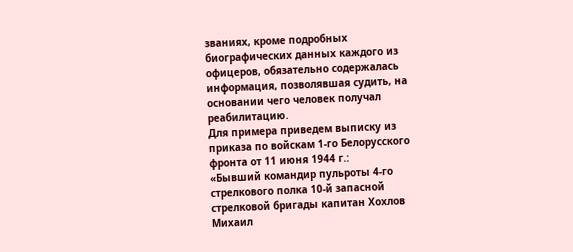званиях, кроме подробных биографических данных каждого из офицеров, обязательно содержалась информация, позволявшая судить, на основании чего человек получал реабилитацию.
Для примера приведем выписку из приказа по войскам 1-го Белорусского фронта от 11 июня 1944 г.:
«Бывший командир пульроты 4-го стрелкового полка 10-й запасной стрелковой бригады капитан Хохлов Михаил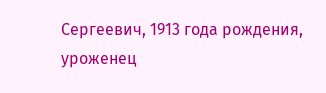Сергеевич, 1913 года рождения, уроженец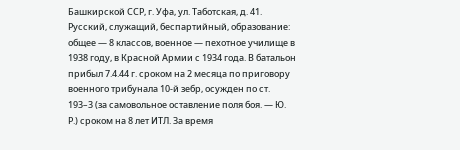Башкирской ССР, г. Уфа, ул. Таботская, д. 41. Русский, служащий, беспартийный, образование: общее — 8 классов, военное — пехотное училище в 1938 году, в Красной Армии с 1934 года. В батальон прибыл 7.4.44 г. сроком на 2 месяца по приговору военного трибунала 10-й зебр, осужден по ст. 193–3 (за самовольное оставление поля боя. — Ю. Р.) сроком на 8 лет ИТЛ. За время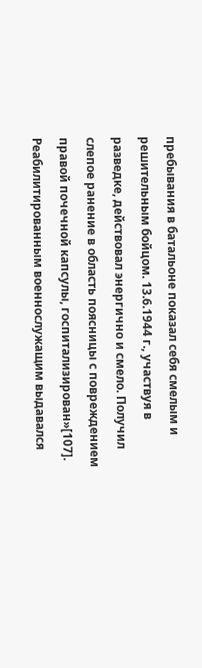пребывания в батальоне показал себя смелым и решительным бойцом. 13.6.1944 г., участвуя в разведке, действовал энергично и смело. Получил слепое ранение в область поясницы с повреждением правой почечной капсулы, госпитализирован»[107].
Реабилитированным военнослужащим выдавался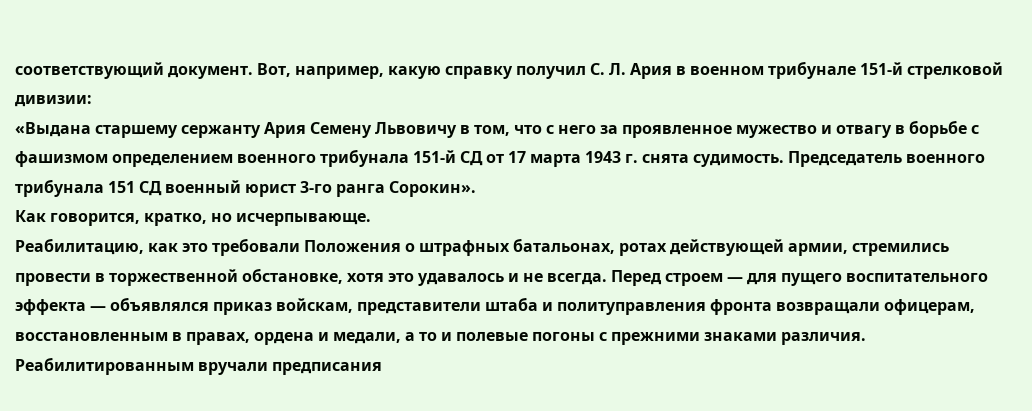соответствующий документ. Вот, например, какую справку получил С. Л. Ария в военном трибунале 151-й стрелковой дивизии:
«Выдана старшему сержанту Ария Семену Львовичу в том, что с него за проявленное мужество и отвагу в борьбе с фашизмом определением военного трибунала 151-й СД от 17 марта 1943 г. снята судимость. Председатель военного трибунала 151 СД военный юрист 3-го ранга Сорокин».
Как говорится, кратко, но исчерпывающе.
Реабилитацию, как это требовали Положения о штрафных батальонах, ротах действующей армии, стремились провести в торжественной обстановке, хотя это удавалось и не всегда. Перед строем — для пущего воспитательного эффекта — объявлялся приказ войскам, представители штаба и политуправления фронта возвращали офицерам, восстановленным в правах, ордена и медали, а то и полевые погоны с прежними знаками различия. Реабилитированным вручали предписания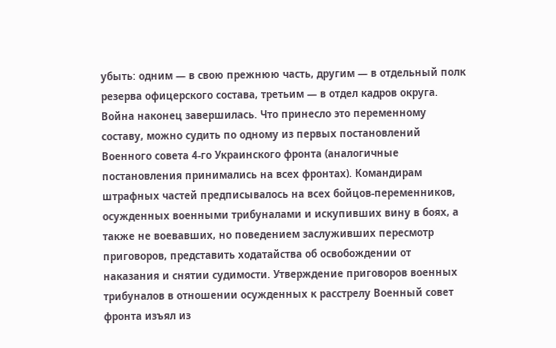убыть: одним — в свою прежнюю часть, другим — в отдельный полк резерва офицерского состава, третьим — в отдел кадров округа.
Война наконец завершилась. Что принесло это переменному составу, можно судить по одному из первых постановлений Военного совета 4-го Украинского фронта (аналогичные постановления принимались на всех фронтах). Командирам штрафных частей предписывалось на всех бойцов-переменников, осужденных военными трибуналами и искупивших вину в боях, а также не воевавших, но поведением заслуживших пересмотр приговоров, представить ходатайства об освобождении от наказания и снятии судимости. Утверждение приговоров военных трибуналов в отношении осужденных к расстрелу Военный совет фронта изъял из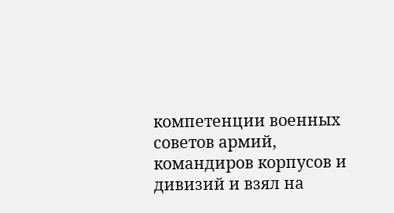компетенции военных советов армий, командиров корпусов и дивизий и взял на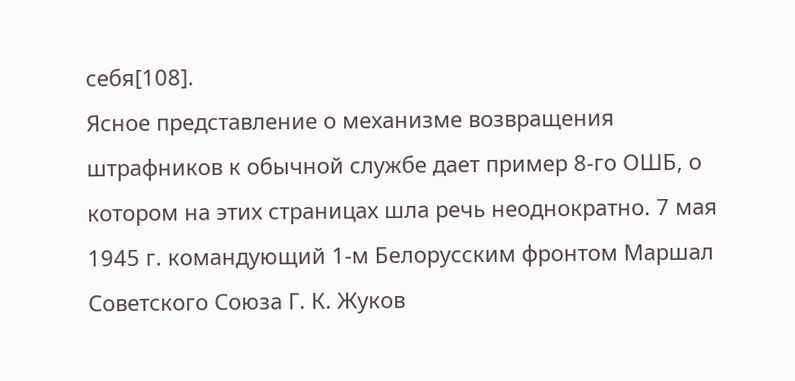себя[108].
Ясное представление о механизме возвращения штрафников к обычной службе дает пример 8-го ОШБ, о котором на этих страницах шла речь неоднократно. 7 мая 1945 г. командующий 1-м Белорусским фронтом Маршал Советского Союза Г. К. Жуков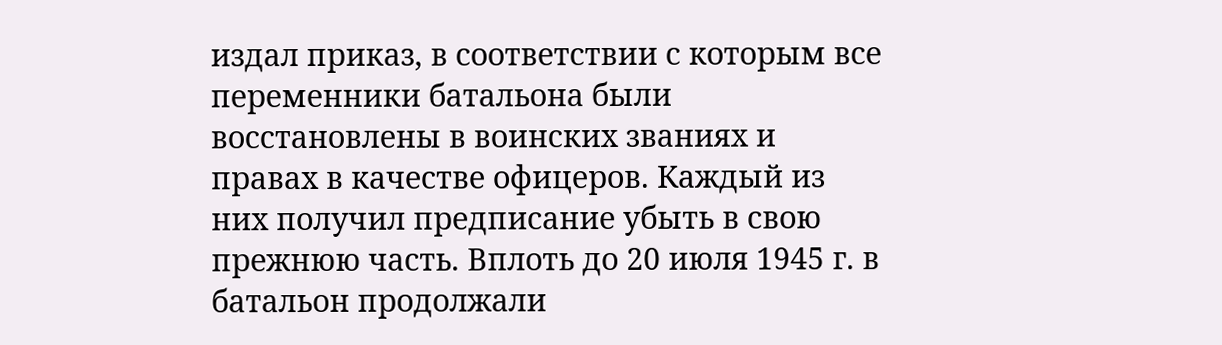издал приказ, в соответствии с которым все переменники батальона были восстановлены в воинских званиях и правах в качестве офицеров. Каждый из них получил предписание убыть в свою прежнюю часть. Вплоть до 20 июля 1945 г. в батальон продолжали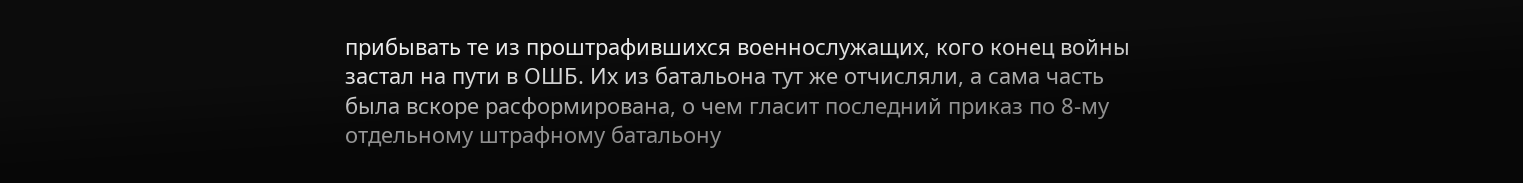прибывать те из проштрафившихся военнослужащих, кого конец войны застал на пути в ОШБ. Их из батальона тут же отчисляли, а сама часть была вскоре расформирована, о чем гласит последний приказ по 8-му отдельному штрафному батальону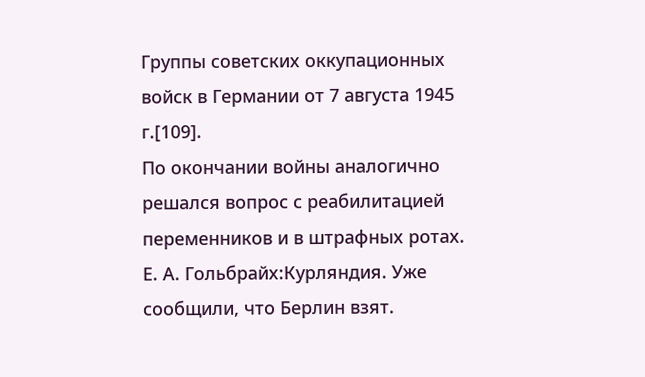Группы советских оккупационных войск в Германии от 7 августа 1945 г.[109].
По окончании войны аналогично решался вопрос с реабилитацией переменников и в штрафных ротах.
Е. А. Гольбрайх:Курляндия. Уже сообщили, что Берлин взят.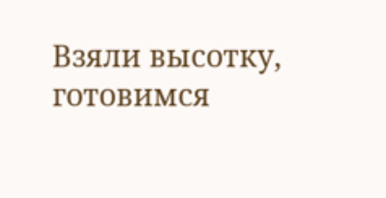Взяли высотку, готовимся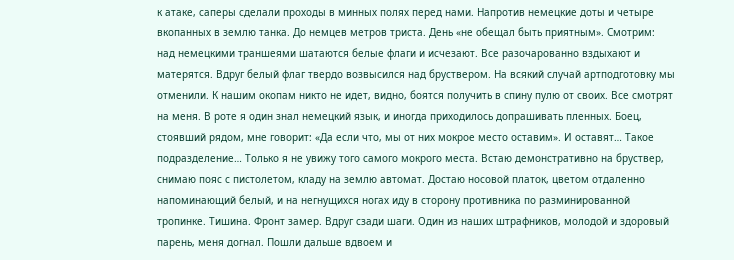к атаке, саперы сделали проходы в минных полях перед нами. Напротив немецкие доты и четыре вкопанных в землю танка. До немцев метров триста. День «не обещал быть приятным». Смотрим: над немецкими траншеями шатаются белые флаги и исчезают. Все разочарованно вздыхают и матерятся. Вдруг белый флаг твердо возвысился над бруствером. На всякий случай артподготовку мы отменили. К нашим окопам никто не идет, видно, боятся получить в спину пулю от своих. Все смотрят на меня. В роте я один знал немецкий язык, и иногда приходилось допрашивать пленных. Боец, стоявший рядом, мне говорит: «Да если что, мы от них мокрое место оставим». И оставят… Такое подразделение… Только я не увижу того самого мокрого места. Встаю демонстративно на бруствер, снимаю пояс с пистолетом, кладу на землю автомат. Достаю носовой платок, цветом отдаленно напоминающий белый, и на негнущихся ногах иду в сторону противника по разминированной тропинке. Тишина. Фронт замер. Вдруг сзади шаги. Один из наших штрафников, молодой и здоровый парень, меня догнал. Пошли дальше вдвоем и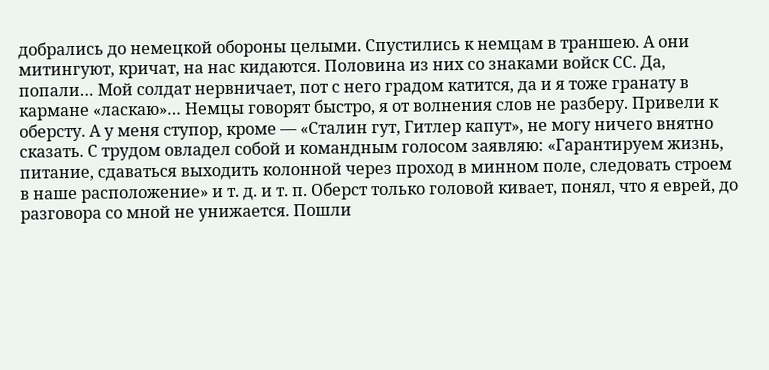добрались до немецкой обороны целыми. Спустились к немцам в траншею. А они митингуют, кричат, на нас кидаются. Половина из них со знаками войск СС. Да, попали… Мой солдат нервничает, пот с него градом катится, да и я тоже гранату в кармане «ласкаю»… Немцы говорят быстро, я от волнения слов не разберу. Привели к оберсту. А у меня ступор, кроме — «Сталин гут, Гитлер капут», не могу ничего внятно сказать. С трудом овладел собой и командным голосом заявляю: «Гарантируем жизнь, питание, сдаваться выходить колонной через проход в минном поле, следовать строем в наше расположение» и т. д. и т. п. Оберст только головой кивает, понял, что я еврей, до разговора со мной не унижается. Пошли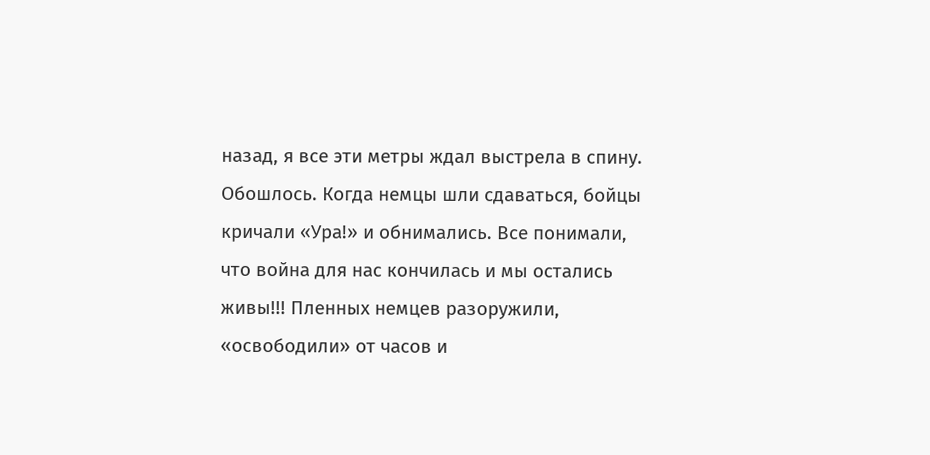назад, я все эти метры ждал выстрела в спину. Обошлось. Когда немцы шли сдаваться, бойцы кричали «Ура!» и обнимались. Все понимали, что война для нас кончилась и мы остались живы!!! Пленных немцев разоружили, «освободили» от часов и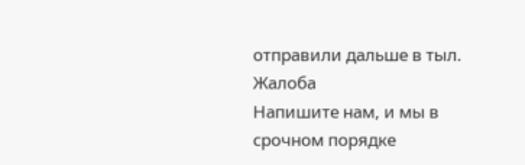отправили дальше в тыл.
Жалоба
Напишите нам, и мы в срочном порядке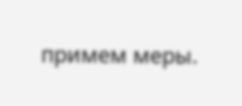примем меры.